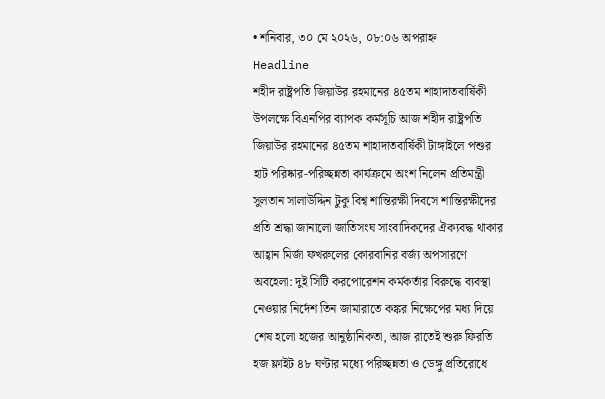• শনিবার, ৩০ মে ২০২৬, ০৮:০৬ অপরাহ্ন
Headline
শহীদ রাষ্ট্রপতি জিয়াউর রহমানের ৪৫তম শাহাদাতবার্ষিকী উপলক্ষে বিএনপির ব্যাপক কর্মসূচি আজ শহীদ রাষ্ট্রপতি জিয়াউর রহমানের ৪৫তম শাহাদাতবার্ষিকী টাঙ্গাইলে পশুর হাট পরিষ্কার-পরিচ্ছন্নতা কার্যক্রমে অংশ নিলেন প্রতিমন্ত্রী সুলতান সালাউদ্দিন টুকু বিশ্ব শান্তিরক্ষী দিবসে শান্তিরক্ষীদের প্রতি শ্রদ্ধা জানালো জাতিসংঘ সাংবাদিকদের ঐক্যবদ্ধ থাকার আহ্বান মির্জা ফখরুলের কোরবানির বর্জ্য অপসারণে অবহেলা: দুই সিটি করপোরেশন কর্মকর্তার বিরুদ্ধে ব্যবস্থা নেওয়ার নির্দেশ তিন জামারাতে কঙ্কর নিক্ষেপের মধ্য দিয়ে শেষ হলো হজের আনুষ্ঠানিকতা, আজ রাতেই শুরু ফিরতি হজ ফ্লাইট ৪৮ ঘণ্টার মধ্যে পরিচ্ছন্নতা ও ডেঙ্গু প্রতিরোধে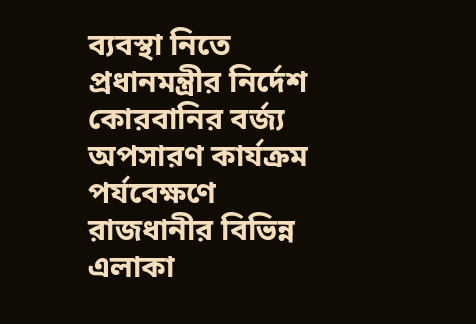ব্যবস্থা নিতে প্রধানমন্ত্রীর নির্দেশ কোরবানির বর্জ্য অপসারণ কার্যক্রম পর্যবেক্ষণে রাজধানীর বিভিন্ন এলাকা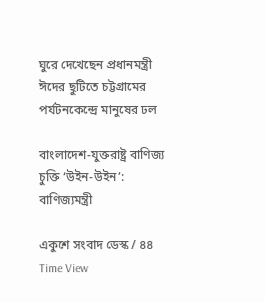ঘুরে দেখেছেন প্রধানমন্ত্রী ঈদের ছুটিতে চট্টগ্রামের পর্যটনকেন্দ্রে মানুষের ঢল

বাংলাদেশ-যুক্তরাষ্ট্র বাণিজ্য চুক্তি ‘উইন-উইন’: বাণিজ্যমন্ত্রী

একুশে সংবাদ ডেস্ক / ৪৪ Time View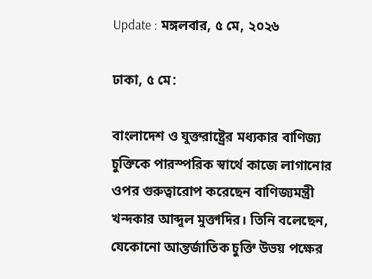Update : মঙ্গলবার, ৫ মে, ২০২৬

ঢাকা, ৫ মে:

বাংলাদেশ ও যুক্তরাষ্ট্রের মধ্যকার বাণিজ্য চুক্তিকে পারস্পরিক স্বার্থে কাজে লাগানোর ওপর গুরুত্বারোপ করেছেন বাণিজ্যমন্ত্রী খন্দকার আব্দুল মুক্তাদির। তিনি বলেছেন, যেকোনো আন্তর্জাতিক চুক্তি উভয় পক্ষের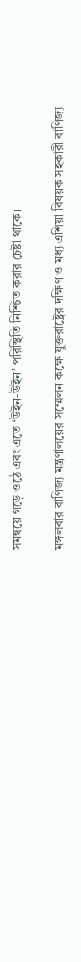সমন্বয়ে গড়ে ওঠে এবং এতে ‘উইন-উইন’ পরিস্থিতি নিশ্চিত করার চেষ্টা থাকে।

মঙ্গলবার বাণিজ্য মন্ত্রণালয়ের সম্মেলন কক্ষে যুক্তরাষ্ট্রের দক্ষিণ ও মধ্য এশিয়া বিষয়ক সহকারী বাণিজ্য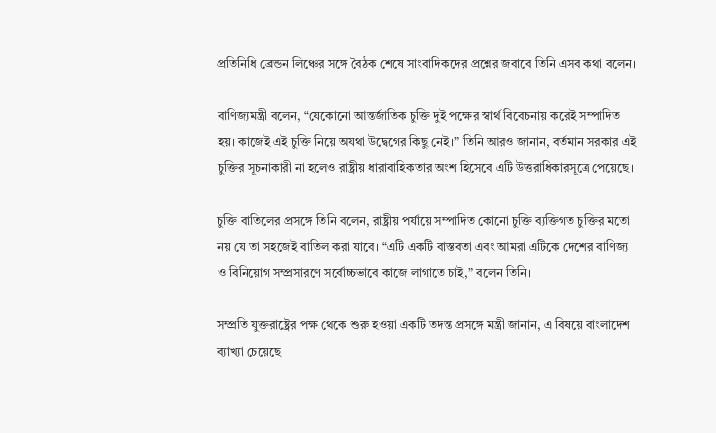প্রতিনিধি ব্রেন্ডন লিঞ্চের সঙ্গে বৈঠক শেষে সাংবাদিকদের প্রশ্নের জবাবে তিনি এসব কথা বলেন।

বাণিজ্যমন্ত্রী বলেন, “যেকোনো আন্তর্জাতিক চুক্তি দুই পক্ষের স্বার্থ বিবেচনায় করেই সম্পাদিত হয়। কাজেই এই চুক্তি নিয়ে অযথা উদ্বেগের কিছু নেই।” তিনি আরও জানান, বর্তমান সরকার এই চুক্তির সূচনাকারী না হলেও রাষ্ট্রীয় ধারাবাহিকতার অংশ হিসেবে এটি উত্তরাধিকারসূত্রে পেয়েছে।

চুক্তি বাতিলের প্রসঙ্গে তিনি বলেন, রাষ্ট্রীয় পর্যায়ে সম্পাদিত কোনো চুক্তি ব্যক্তিগত চুক্তির মতো নয় যে তা সহজেই বাতিল করা যাবে। “এটি একটি বাস্তবতা এবং আমরা এটিকে দেশের বাণিজ্য ও বিনিয়োগ সম্প্রসারণে সর্বোচ্চভাবে কাজে লাগাতে চাই,” বলেন তিনি।

সম্প্রতি যুক্তরাষ্ট্রের পক্ষ থেকে শুরু হওয়া একটি তদন্ত প্রসঙ্গে মন্ত্রী জানান, এ বিষয়ে বাংলাদেশ ব্যাখ্যা চেয়েছে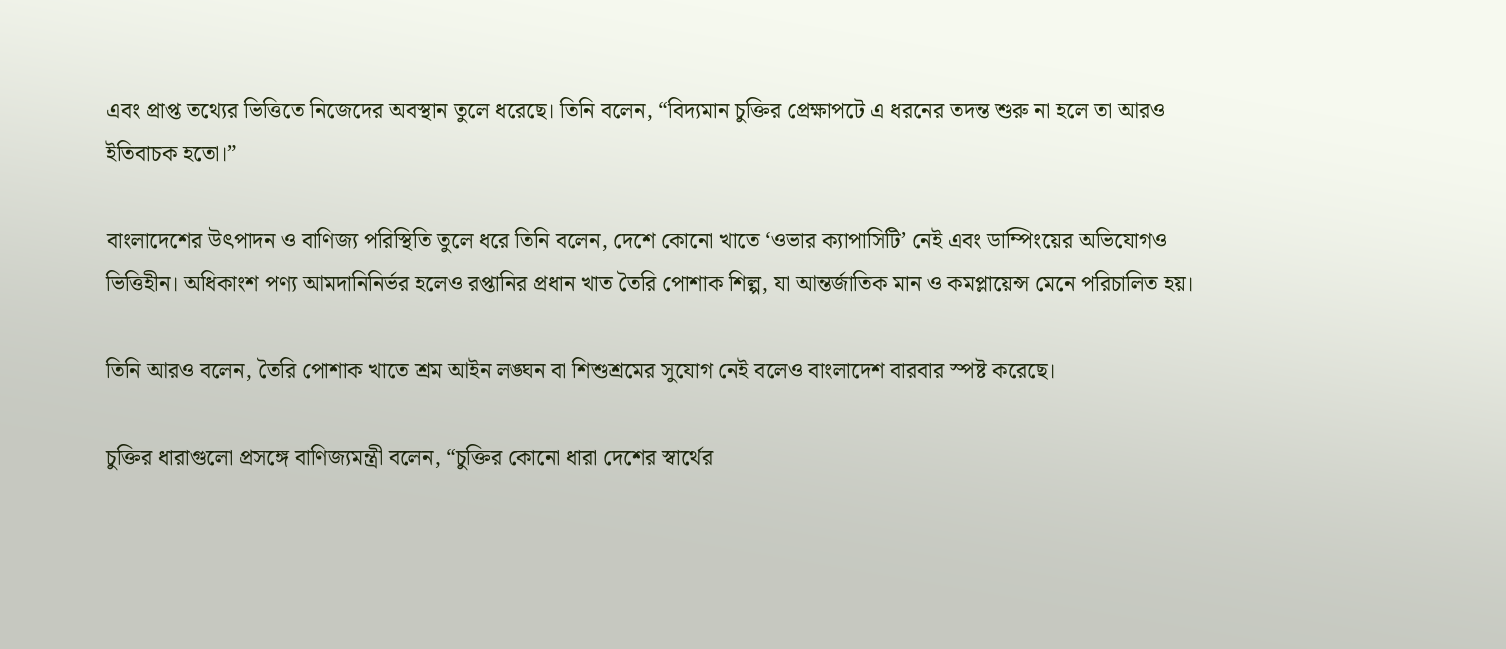এবং প্রাপ্ত তথ্যের ভিত্তিতে নিজেদের অবস্থান তুলে ধরেছে। তিনি বলেন, “বিদ্যমান চুক্তির প্রেক্ষাপটে এ ধরনের তদন্ত শুরু না হলে তা আরও ইতিবাচক হতো।”

বাংলাদেশের উৎপাদন ও বাণিজ্য পরিস্থিতি তুলে ধরে তিনি বলেন, দেশে কোনো খাতে ‘ওভার ক্যাপাসিটি’ নেই এবং ডাম্পিংয়ের অভিযোগও ভিত্তিহীন। অধিকাংশ পণ্য আমদানিনির্ভর হলেও রপ্তানির প্রধান খাত তৈরি পোশাক শিল্প, যা আন্তর্জাতিক মান ও কমপ্লায়েন্স মেনে পরিচালিত হয়।

তিনি আরও বলেন, তৈরি পোশাক খাতে শ্রম আইন লঙ্ঘন বা শিশুশ্রমের সুযোগ নেই বলেও বাংলাদেশ বারবার স্পষ্ট করেছে।

চুক্তির ধারাগুলো প্রসঙ্গে বাণিজ্যমন্ত্রী বলেন, “চুক্তির কোনো ধারা দেশের স্বার্থের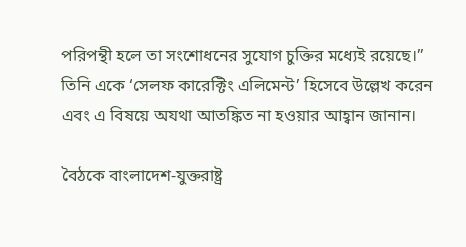পরিপন্থী হলে তা সংশোধনের সুযোগ চুক্তির মধ্যেই রয়েছে।” তিনি একে ‘সেলফ কারেক্টিং এলিমেন্ট’ হিসেবে উল্লেখ করেন এবং এ বিষয়ে অযথা আতঙ্কিত না হওয়ার আহ্বান জানান।

বৈঠকে বাংলাদেশ-যুক্তরাষ্ট্র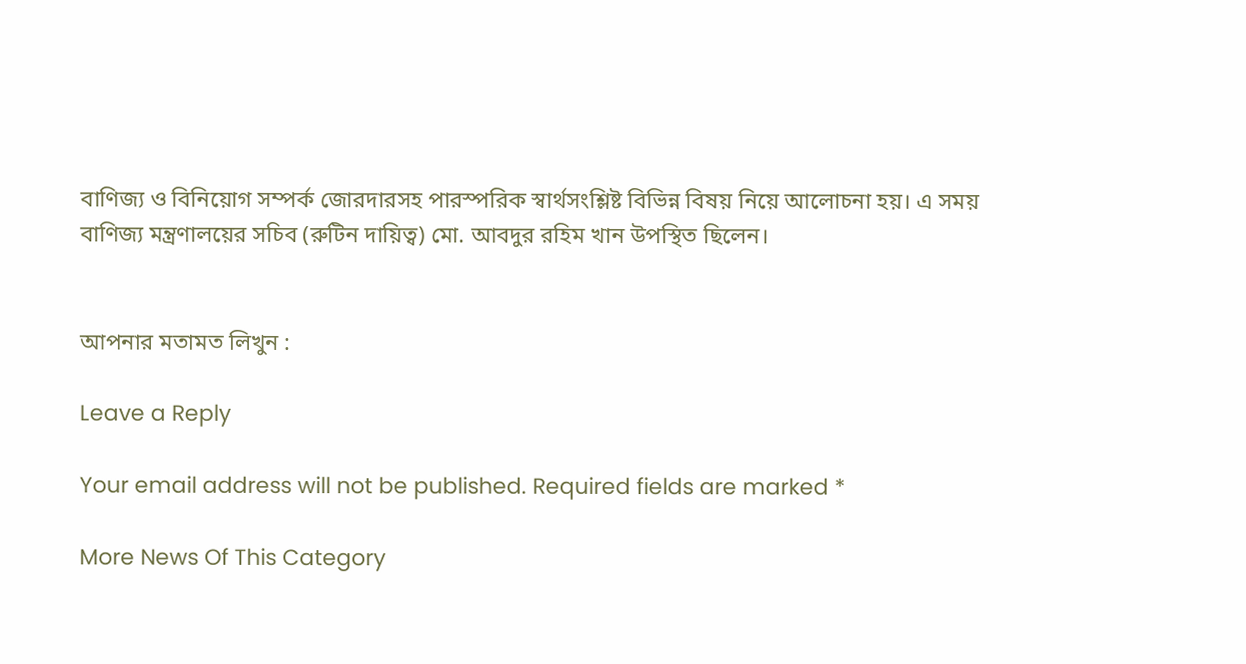বাণিজ্য ও বিনিয়োগ সম্পর্ক জোরদারসহ পারস্পরিক স্বার্থসংশ্লিষ্ট বিভিন্ন বিষয় নিয়ে আলোচনা হয়। এ সময় বাণিজ্য মন্ত্রণালয়ের সচিব (রুটিন দায়িত্ব) মো. আবদুর রহিম খান উপস্থিত ছিলেন।


আপনার মতামত লিখুন :

Leave a Reply

Your email address will not be published. Required fields are marked *

More News Of This Category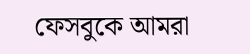ফেসবুকে আমরা